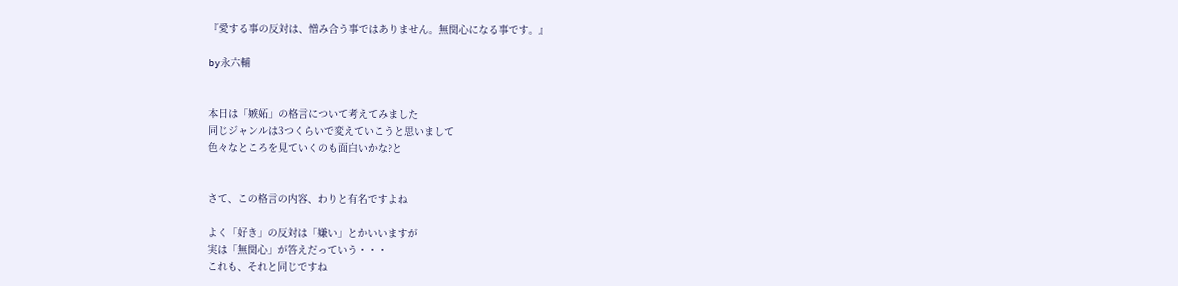『愛する事の反対は、憎み合う事ではありません。無関心になる事です。』

by永六輔


本日は「嫉妬」の格言について考えてみました
同じジャンルは3つくらいで変えていこうと思いまして
色々なところを見ていくのも面白いかな?と


さて、この格言の内容、わりと有名ですよね

よく「好き」の反対は「嫌い」とかいいますが
実は「無関心」が答えだっていう・・・
これも、それと同じですね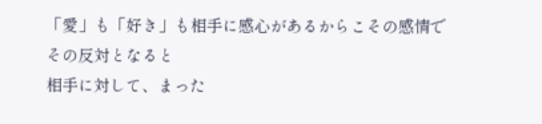「愛」も「好き」も相手に感心があるからこその感情で
その反対となると
相手に対して、まった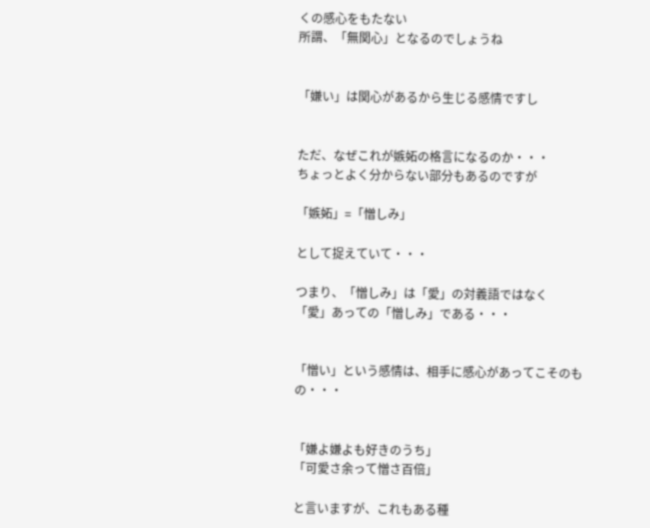くの感心をもたない
所謂、「無関心」となるのでしょうね


「嫌い」は関心があるから生じる感情ですし


ただ、なぜこれが嫉妬の格言になるのか・・・
ちょっとよく分からない部分もあるのですが

「嫉妬」=「憎しみ」

として捉えていて・・・

つまり、「憎しみ」は「愛」の対義語ではなく
「愛」あっての「憎しみ」である・・・


「憎い」という感情は、相手に感心があってこそのもの・・・


「嫌よ嫌よも好きのうち」
「可愛さ余って憎さ百倍」

と言いますが、これもある種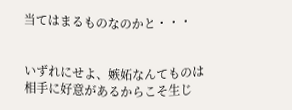当てはまるものなのかと・・・


いずれにせよ、嫉妬なんてものは
相手に好意があるからこそ生じ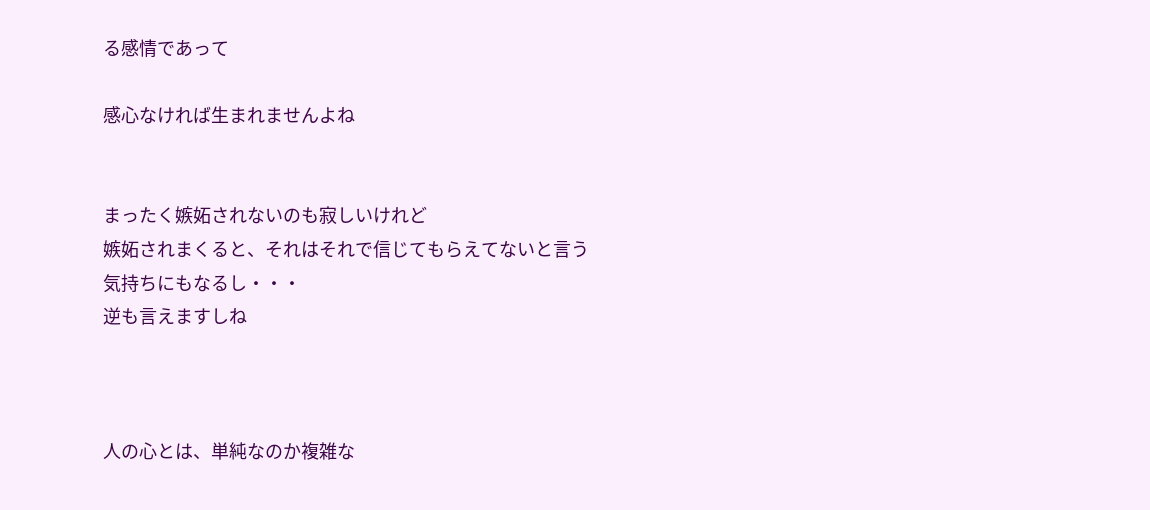る感情であって

感心なければ生まれませんよね


まったく嫉妬されないのも寂しいけれど
嫉妬されまくると、それはそれで信じてもらえてないと言う
気持ちにもなるし・・・
逆も言えますしね



人の心とは、単純なのか複雑な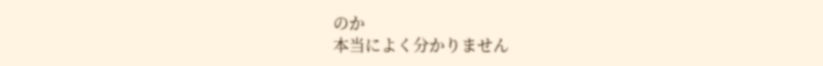のか
本当によく分かりません